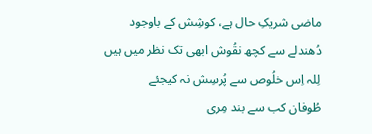ماضی شریکِ حال ہے، کوشِش کے باوجود
دُھندلے سے کچھ نقُوش ابھی تک نظر میں ہیں
لِلہ اِس خلُوص سے پُرسِش نہ کیجئے
طُوفان کب سے بند مِری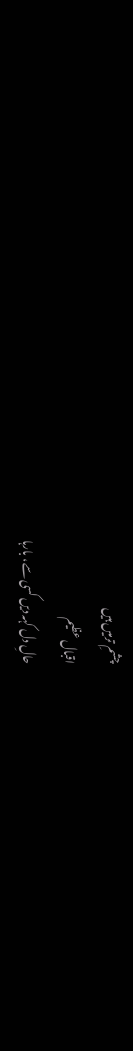چشمِ ترمیں ہیں
اقبال عظیم
حالِ دل کہہ دیں کسی سے، بارہا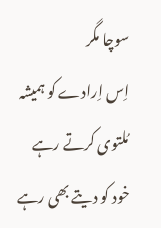سوچا مگر
اِس اِرادے کو ہمیشہ مُلتوی کرتے رہے
خود کو دیتے بھی رہے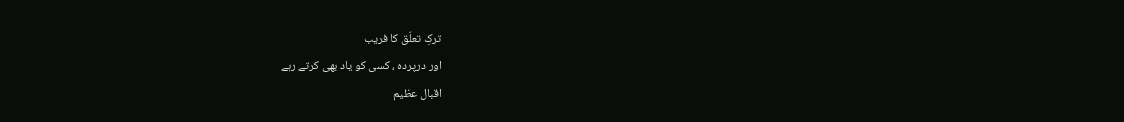ترکِ تعلّق کا فریب
اور درپردہ ، کسی کو یاد بھی کرتے رہے
اقبال عظیم